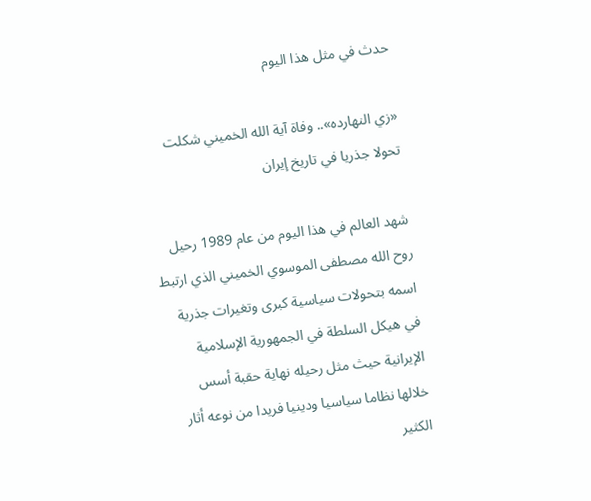حدث في مثل هذا اليوم

«زي النهارده».. وفاة آية الله الخميني شكلت تحولا جذريا في تاريخ إيران

شهد العالم في هذا اليوم من عام 1989 رحيل روح الله مصطفى الموسوي الخميني الذي ارتبط اسمه بتحولات سياسية كبرى وتغيرات جذرية في هيكل السلطة في الجمهورية الإسلامية الإيرانية حيث مثل رحيله نهاية حقبة أسس خلالها نظاما سياسيا ودينيا فريدا من نوعه أثار الكثير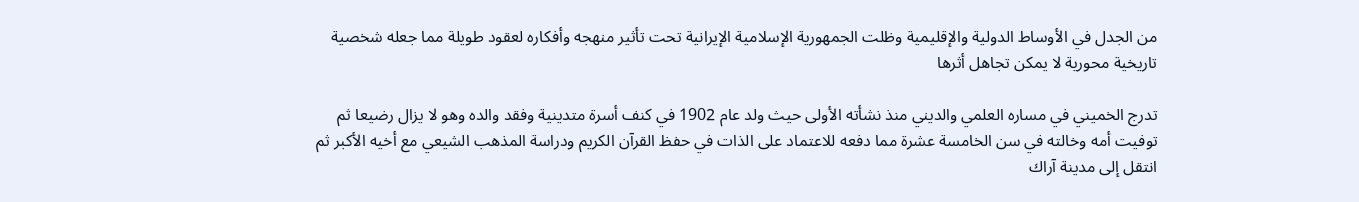من الجدل في الأوساط الدولية والإقليمية وظلت الجمهورية الإسلامية الإيرانية تحت تأثير منهجه وأفكاره لعقود طويلة مما جعله شخصية تاريخية محورية لا يمكن تجاهل أثرها

تدرج الخميني في مساره العلمي والديني منذ نشأته الأولى حيث ولد عام 1902 في كنف أسرة متدينية وفقد والده وهو لا يزال رضيعا ثم توفيت أمه وخالته في سن الخامسة عشرة مما دفعه للاعتماد على الذات في حفظ القرآن الكريم ودراسة المذهب الشيعي مع أخيه الأكبر ثم انتقل إلى مدينة آراك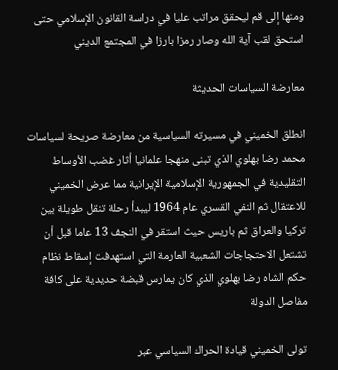ومنها إلى قم ليحقق مراتب عليا في دراسة القانون الإسلامي حتى استحق لقب آية الله وصار رمزا بارزا في المجتمع الديني

معارضة السياسات الحديثة

انطلق الخميني في مسيرته السياسية من معارضة صريحة لسياسات محمد رضا بهلوي الذي تبنى منهجا علمانيا أثار غضب الأوساط التقليدية في الجمهورية الإسلامية الإيرانية مما عرض الخميني للاعتقال ثم النفي القسري عام 1964 ليبدأ رحلة تنقل طويلة بين تركيا والعراق ثم باريس حيث استقر في النجف 13 عاما قبل أن تشتعل الاحتجاجات الشعبية العارمة التي استهدفت إسقاط نظام حكم الشاه رضا بهلوي الذي كان يمارس قبضة حديدية على كافة مفاصل الدولة

تولى الخميني قيادة الحراك السياسي عبر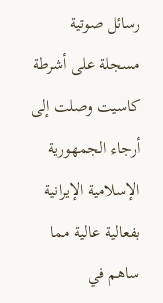رسائل صوتية مسجلة على أشرطة كاسيت وصلت إلى أرجاء الجمهورية الإسلامية الإيرانية بفعالية عالية مما ساهم في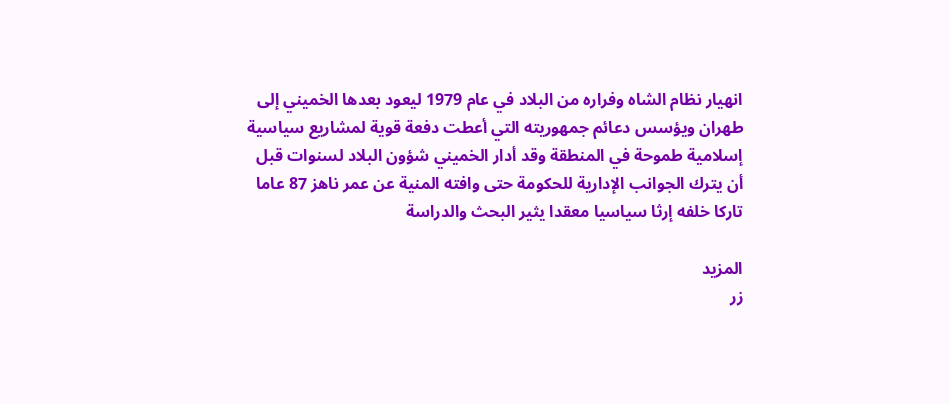انهيار نظام الشاه وفراره من البلاد في عام 1979 ليعود بعدها الخميني إلى طهران ويؤسس دعائم جمهوريته التي أعطت دفعة قوية لمشاريع سياسية إسلامية طموحة في المنطقة وقد أدار الخميني شؤون البلاد لسنوات قبل أن يترك الجوانب الإدارية للحكومة حتى وافته المنية عن عمر ناهز 87 عاما تاركا خلفه إرثا سياسيا معقدا يثير البحث والدراسة

المزيد
زر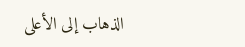الذهاب إلى الأعلى